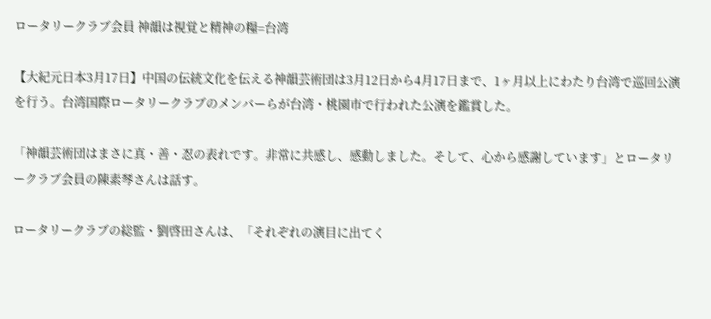ロータリークラブ会員 神韻は視覚と精神の糧=台湾

【大紀元日本3月17日】中国の伝統文化を伝える神韻芸術団は3月12日から4月17日まで、1ヶ月以上にわたり台湾で巡回公演を行う。台湾国際ロータリークラブのメンバーらが台湾・桃園市で行われた公演を鑑賞した。

「神韻芸術団はまさに真・善・忍の表れです。非常に共感し、感動しました。そして、心から感謝しています」とロータリークラブ会員の陳素琴さんは話す。

ロータリークラブの総監・劉啓田さんは、「それぞれの演目に出てく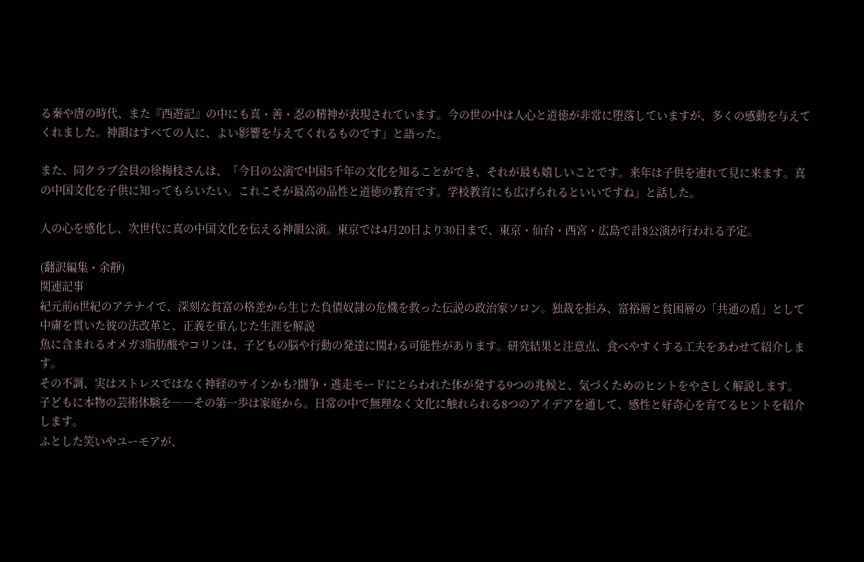る秦や唐の時代、また『西遊記』の中にも真・善・忍の精神が表現されています。今の世の中は人心と道徳が非常に堕落していますが、多くの感動を与えてくれました。神韻はすべての人に、よい影響を与えてくれるものです」と語った。

また、同クラブ会員の徐梅枝さんは、「今日の公演で中国5千年の文化を知ることができ、それが最も嬉しいことです。来年は子供を連れて見に来ます。真の中国文化を子供に知ってもらいたい。これこそが最高の品性と道徳の教育です。学校教育にも広げられるといいですね」と話した。

人の心を感化し、次世代に真の中国文化を伝える神韻公演。東京では4月20日より30日まで、東京・仙台・西宮・広島で計8公演が行われる予定。

(翻訳編集・余靜)
関連記事
紀元前6世紀のアテナイで、深刻な貧富の格差から生じた負債奴隷の危機を救った伝説の政治家ソロン。独裁を拒み、富裕層と貧困層の「共通の盾」として中庸を貫いた彼の法改革と、正義を重んじた生涯を解説
魚に含まれるオメガ3脂肪酸やコリンは、子どもの脳や行動の発達に関わる可能性があります。研究結果と注意点、食べやすくする工夫をあわせて紹介します。
その不調、実はストレスではなく神経のサインかも?闘争・逃走モードにとらわれた体が発する9つの兆候と、気づくためのヒントをやさしく解説します。
子どもに本物の芸術体験を――その第一歩は家庭から。日常の中で無理なく文化に触れられる8つのアイデアを通して、感性と好奇心を育てるヒントを紹介します。
ふとした笑いやユーモアが、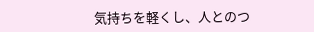気持ちを軽くし、人とのつ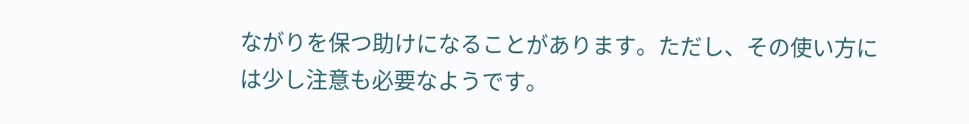ながりを保つ助けになることがあります。ただし、その使い方には少し注意も必要なようです。